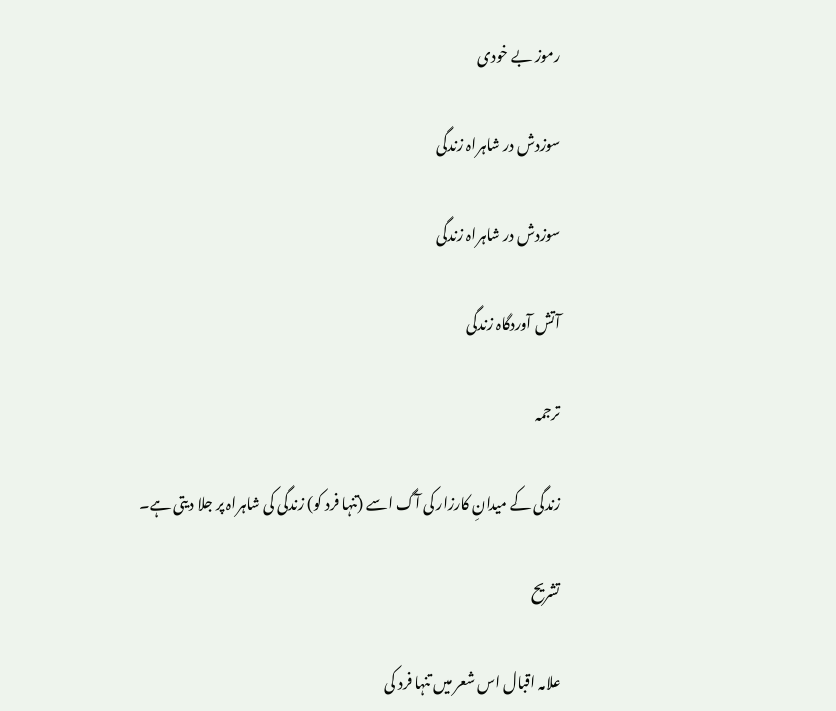رموز بے خودی

سوزدش در شاہراہ زندگی

سوزدش در شاہراہ زندگی

آتش آوردگاہ زندگی

ترجمہ

زندگی کے میدانِ کارزار کی آگ اسے (تنہا فرد کو) زندگی کی شاہراہ پر جلا دیتی ہے۔

تشریح

علامہ اقبال اس شعر میں تنہا فرد کی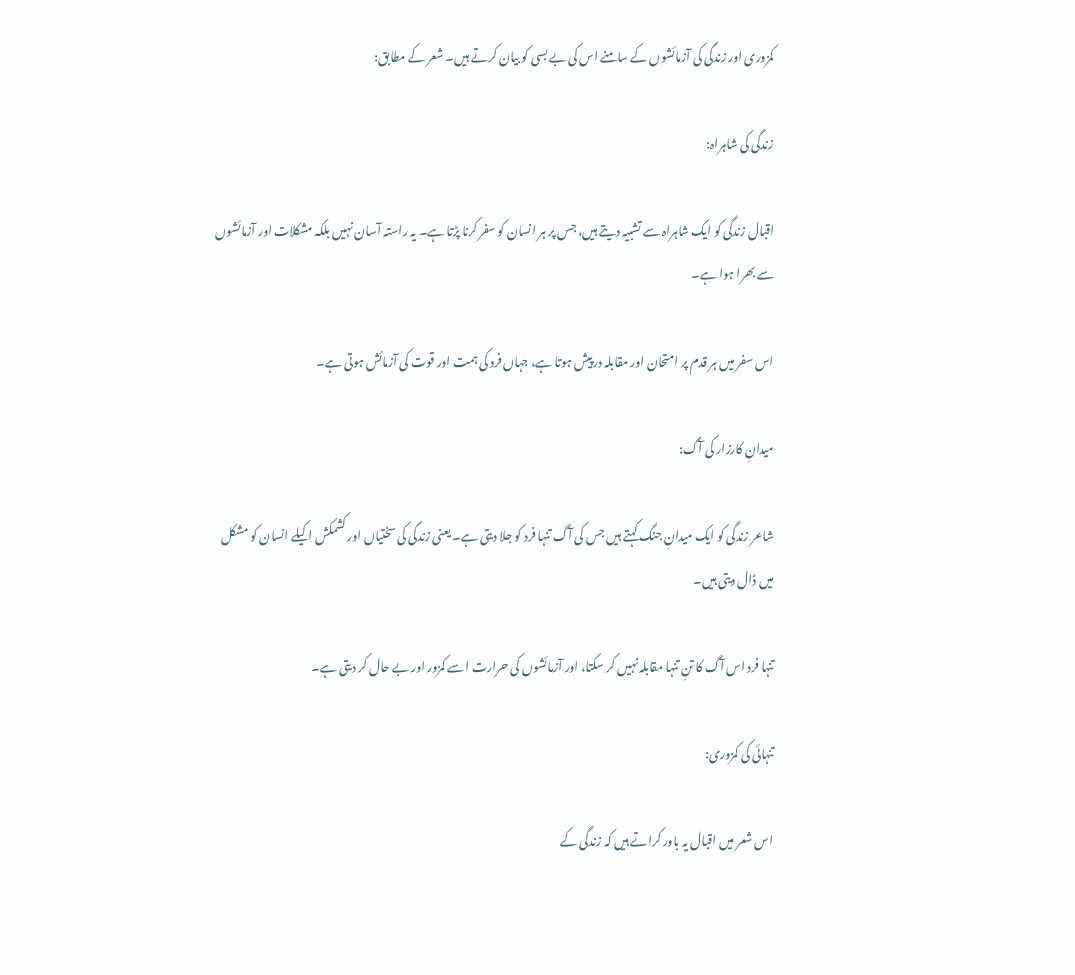کمزوری اور زندگی کی آزمائشوں کے سامنے اس کی بے بسی کو بیان کرتے ہیں۔ شعر کے مطابق:

زندگی کی شاہراہ:

اقبال زندگی کو ایک شاہراہ سے تشبیہ دیتے ہیں، جس پر ہر انسان کو سفر کرنا پڑتا ہے۔ یہ راستہ آسان نہیں بلکہ مشکلات اور آزمائشوں سے بھرا ہوا ہے۔

اس سفر میں ہر قدم پر امتحان اور مقابلہ درپیش ہوتا ہے، جہاں فرد کی ہمت اور قوت کی آزمائش ہوتی ہے۔

میدانِ کارزار کی آگ:

شاعر زندگی کو ایک میدانِ جنگ کہتے ہیں جس کی آگ تنہا فرد کو جلا دیتی ہے۔ یعنی زندگی کی سختیاں اور کشمکش اکیلے انسان کو مشکل میں ڈال دیتی ہیں۔

تنہا فرد اس آگ کا تنِ تنہا مقابلہ نہیں کر سکتا، اور آزمائشوں کی حرارت اسے کمزور اور بے حال کر دیتی ہے۔

تنہائی کی کمزوری:

اس شعر میں اقبال یہ باور کراتے ہیں کہ زندگی کے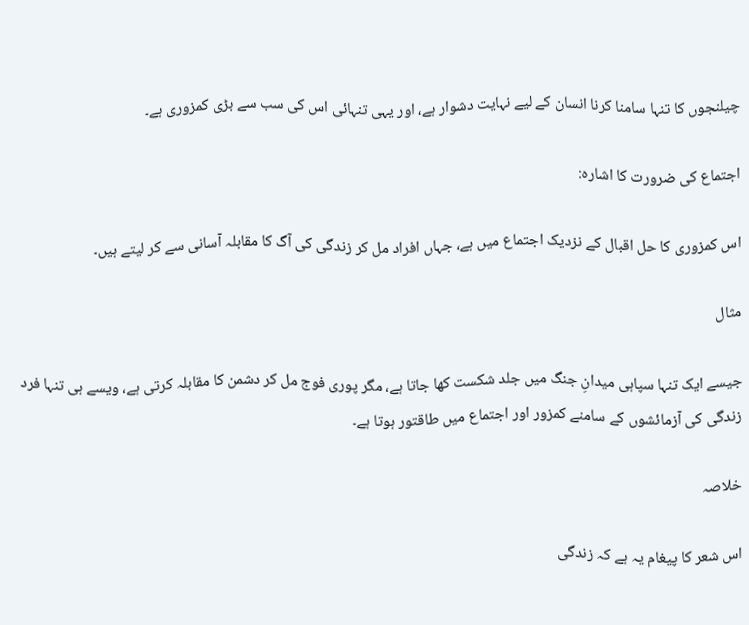چیلنجوں کا تنہا سامنا کرنا انسان کے لیے نہایت دشوار ہے، اور یہی تنہائی اس کی سب سے بڑی کمزوری ہے۔

اجتماع کی ضرورت کا اشارہ:

اس کمزوری کا حل اقبال کے نزدیک اجتماع میں ہے، جہاں افراد مل کر زندگی کی آگ کا مقابلہ آسانی سے کر لیتے ہیں۔

مثال

جیسے ایک تنہا سپاہی میدانِ جنگ میں جلد شکست کھا جاتا ہے، مگر پوری فوج مل کر دشمن کا مقابلہ کرتی ہے، ویسے ہی تنہا فرد زندگی کی آزمائشوں کے سامنے کمزور اور اجتماع میں طاقتور ہوتا ہے۔

خلاصہ

اس شعر کا پیغام یہ ہے کہ زندگی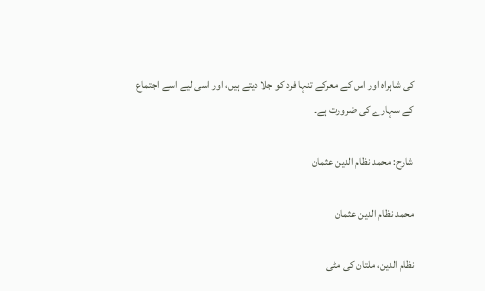کی شاہراہ اور اس کے معرکے تنہا فرد کو جلا دیتے ہیں، اور اسی لیے اسے اجتماع کے سہارے کی ضرورت ہے۔

شارح: محمد نظام الدین عثمان

محمد نظام الدین عثمان

نظام الدین، ملتان کی مٹی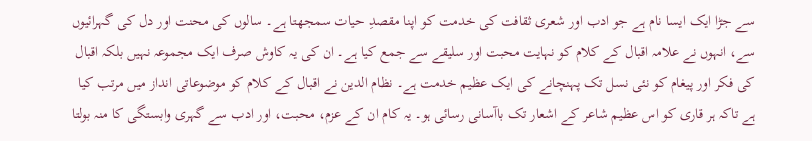سے جڑا ایک ایسا نام ہے جو ادب اور شعری ثقافت کی خدمت کو اپنا مقصدِ حیات سمجھتا ہے۔ سالوں کی محنت اور دل کی گہرائیوں سے، انہوں نے علامہ اقبال کے کلام کو نہایت محبت اور سلیقے سے جمع کیا ہے۔ ان کی یہ کاوش صرف ایک مجموعہ نہیں بلکہ اقبال کی فکر اور پیغام کو نئی نسل تک پہنچانے کی ایک عظیم خدمت ہے۔ نظام الدین نے اقبال کے کلام کو موضوعاتی انداز میں مرتب کیا ہے تاکہ ہر قاری کو اس عظیم شاعر کے اشعار تک باآسانی رسائی ہو۔ یہ کام ان کے عزم، محبت، اور ادب سے گہری وابستگی کا منہ بولتا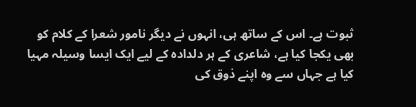ثبوت ہے۔ اس کے ساتھ ہی، انہوں نے دیگر نامور شعرا کے کلام کو بھی یکجا کیا ہے، شاعری کے ہر دلدادہ کے لیے ایک ایسا وسیلہ مہیا کیا ہے جہاں سے وہ اپنے ذوق کی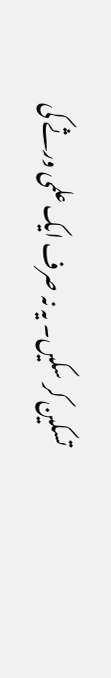تسکین کر سکیں۔ یہ نہ صرف ایک علمی ورثے کی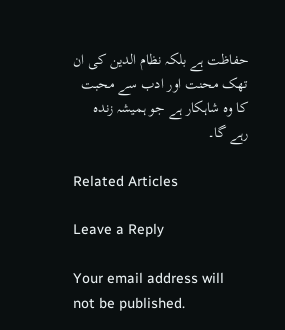حفاظت ہے بلکہ نظام الدین کی ان تھک محنت اور ادب سے محبت کا وہ شاہکار ہے جو ہمیشہ زندہ رہے گا۔

Related Articles

Leave a Reply

Your email address will not be published.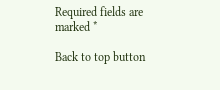Required fields are marked *

Back to top button